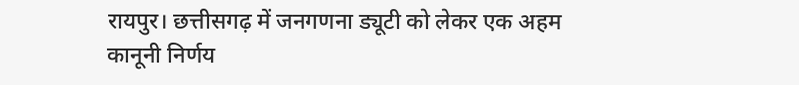रायपुर। छत्तीसगढ़ में जनगणना ड्यूटी को लेकर एक अहम कानूनी निर्णय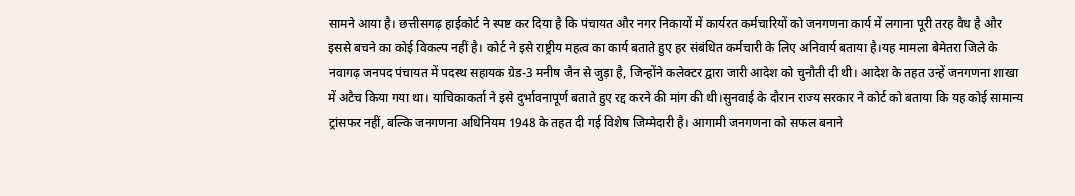सामने आया है। छत्तीसगढ़ हाईकोर्ट ने स्पष्ट कर दिया है कि पंचायत और नगर निकायों में कार्यरत कर्मचारियों को जनगणना कार्य में लगाना पूरी तरह वैध है और इससे बचने का कोई विकल्प नहीं है। कोर्ट ने इसे राष्ट्रीय महत्व का कार्य बताते हुए हर संबंधित कर्मचारी के लिए अनिवार्य बताया है।यह मामला बेमेतरा जिले के नवागढ़ जनपद पंचायत में पदस्थ सहायक ग्रेड-3 मनीष जैन से जुड़ा है, जिन्होंने कलेक्टर द्वारा जारी आदेश को चुनौती दी थी। आदेश के तहत उन्हें जनगणना शाखा में अटैच किया गया था। याचिकाकर्ता ने इसे दुर्भावनापूर्ण बताते हुए रद्द करने की मांग की थी।सुनवाई के दौरान राज्य सरकार ने कोर्ट को बताया कि यह कोई सामान्य ट्रांसफर नहीं, बल्कि जनगणना अधिनियम 1948 के तहत दी गई विशेष जिम्मेदारी है। आगामी जनगणना को सफल बनाने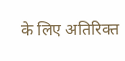के लिए अतिरिक्त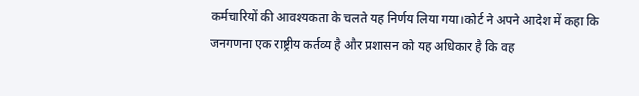कर्मचारियों की आवश्यकता के चलते यह निर्णय लिया गया।कोर्ट ने अपने आदेश में कहा कि जनगणना एक राष्ट्रीय कर्तव्य है और प्रशासन को यह अधिकार है कि वह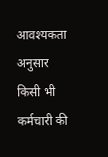आवश्यकता अनुसार किसी भी कर्मचारी की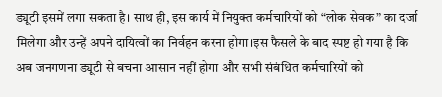ड्यूटी इसमें लगा सकता है। साथ ही, इस कार्य में नियुक्त कर्मचारियों को “लोक सेवक” का दर्जा मिलेगा और उन्हें अपने दायित्वों का निर्वहन करना होगा।इस फैसले के बाद स्पष्ट हो गया है कि अब जनगणना ड्यूटी से बचना आसान नहीं होगा और सभी संबंधित कर्मचारियों को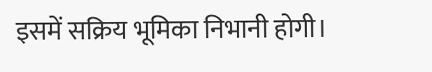इसमें सक्रिय भूमिका निभानी होगी।